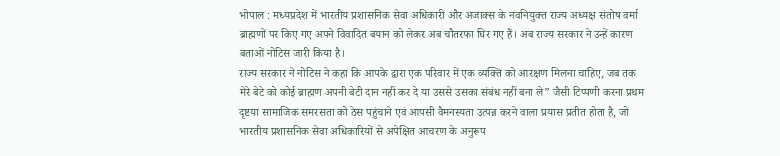भोपाल : मध्यप्रदेश में भारतीय प्रशासनिक सेवा अधिकारी और अजाक्स के नवनियुक्त राज्य अध्यक्ष संतोष वर्मा ब्राह्मणों पर किए गए अपने विवादित बयान को लेकर अब चौतरफा घिर गए हैं। अब राज्य सरकार ने उन्हें कारण बताओं नोटिस जारी किया है।
राज्य सरकार ने नोटिस ने कहा कि आपके द्वारा एक परिवार में एक व्यक्ति को आरक्षण मिलना चाहिए, जब तक मेरे बेटे को कोई ब्राह्मण अपनी बेटी दान नहीं कर दे या उससे उसका संबंध नहीं बना ले” जैसी टिप्पणी करना प्रथम दृष्टया सामाजिक समरसता को ठेस पहुंचाने एवं आपसी वैमनस्यता उत्पन्न करने वाला प्रयास प्रतीत होता है, जो भारतीय प्रशासनिक सेवा अधिकारियों से अपेक्षित आचरण के अनुरूप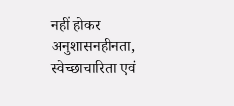नहीं होकर अनुशासनहीनता, स्वेच्छाचारिता एवं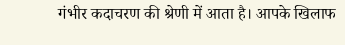गंभीर कदाचरण की श्रेणी में आता है। आपके खिलाफ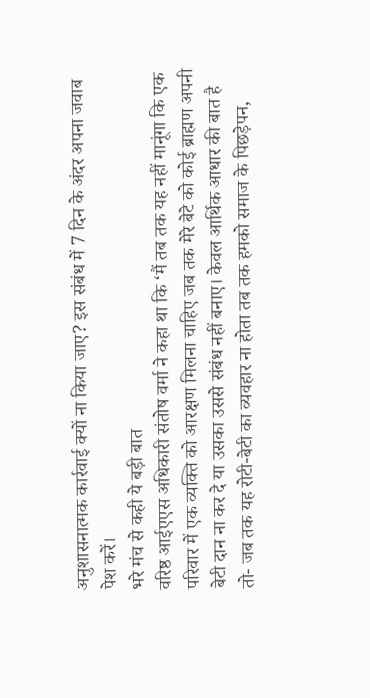अनुशासनात्मक कार्रवाई क्यों ना किया जाए? इस संबंध में 7 दिन के अंदर अपना जवाब पेश करें।
भरे मंच से कही ये बड़ी बात
वरिष्ठ आईएएस अधिकारी संतोष वर्मा ने कहा था कि ‘मैं तब तक यह नहीं मानूंगा कि एक परिवार में एक व्यक्ति को आरक्षण मिलना चाहिए जब तक मेरे बेटे को कोई ब्राह्मण अपनी बेटी दान ना कर दे या उसका उससे संबंध नहीं बनाए। केवल आर्थिक आधार की बात है तो- जब तक यह रोटी-बेटी का व्यवहार ना होता तब तक हमको समाज के पिछड़ेपन,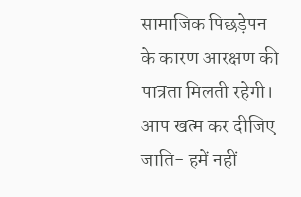सामाजिक पिछड़ेपन के कारण आरक्षण की पात्रता मिलती रहेगी। आप खत्म कर दीजिए जाति- हमें नहीं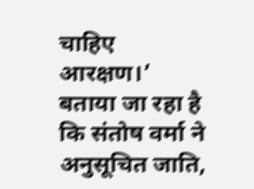चाहिए आरक्षण।’ बताया जा रहा है कि संतोष वर्मा ने अनुसूचित जाति,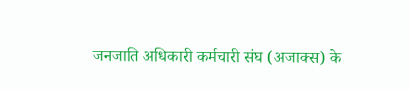जनजाति अधिकारी कर्मचारी संघ (अजाक्स) के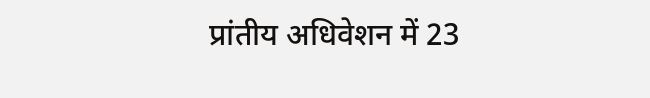प्रांतीय अधिवेशन में 23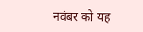नवंबर को यह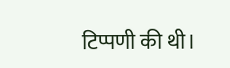टिप्पणी की थी।